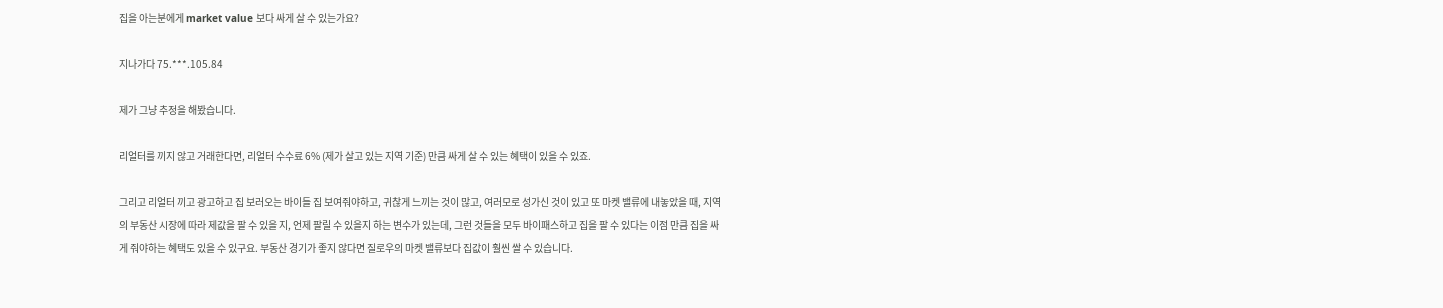집을 아는분에게 market value 보다 싸게 살 수 있는가요?

지나가다 75.***.105.84

제가 그냥 추정을 해봤습니다.

리얼터를 끼지 않고 거래한다면, 리얼터 수수료 6% (제가 살고 있는 지역 기준) 만큼 싸게 살 수 있는 혜택이 있을 수 있죠.

그리고 리얼터 끼고 광고하고 집 보러오는 바이들 집 보여줘야하고, 귀찮게 느끼는 것이 많고, 여러모로 성가신 것이 있고 또 마켓 밸류에 내놓았을 때, 지역의 부동산 시장에 따라 제값을 팔 수 있을 지, 언제 팔릴 수 있을지 하는 변수가 있는데, 그런 것들을 모두 바이패스하고 집을 팔 수 있다는 이점 만큼 집을 싸게 줘야하는 혜택도 있을 수 있구요. 부동산 경기가 좋지 않다면 질로우의 마켓 밸류보다 집값이 훨씬 쌀 수 있습니다.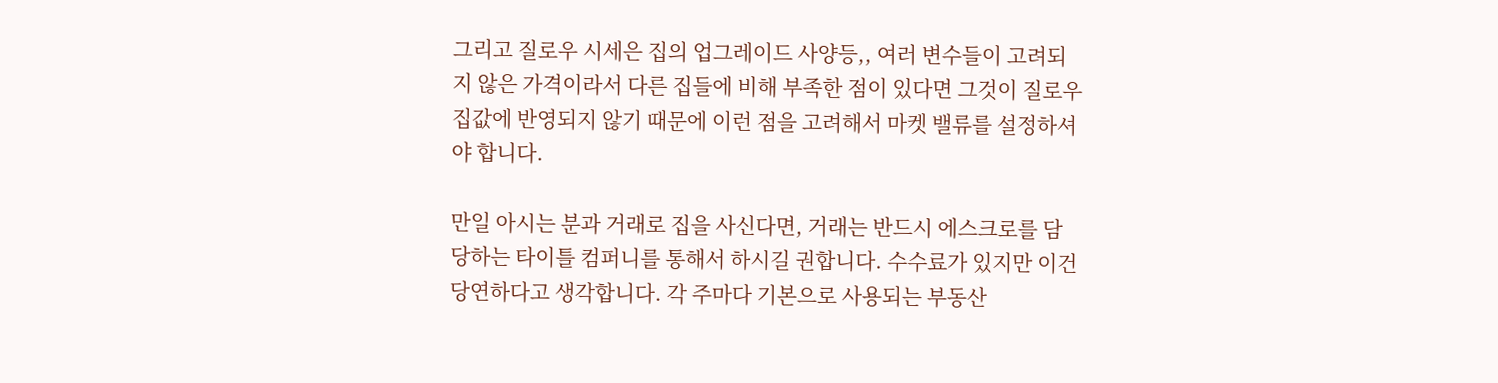그리고 질로우 시세은 집의 업그레이드 사양등,, 여러 변수들이 고려되지 않은 가격이라서 다른 집들에 비해 부족한 점이 있다면 그것이 질로우 집값에 반영되지 않기 때문에 이런 점을 고려해서 마켓 밸류를 설정하셔야 합니다.

만일 아시는 분과 거래로 집을 사신다면, 거래는 반드시 에스크로를 담당하는 타이틀 컴퍼니를 통해서 하시길 권합니다. 수수료가 있지만 이건 당연하다고 생각합니다. 각 주마다 기본으로 사용되는 부동산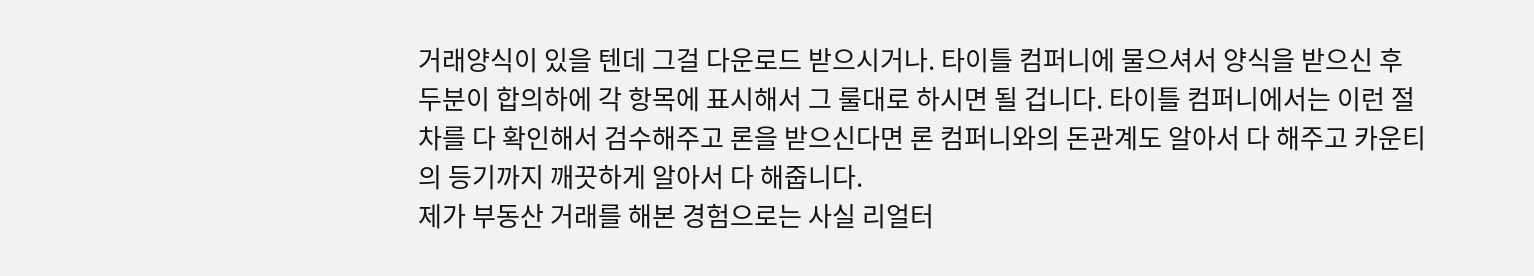거래양식이 있을 텐데 그걸 다운로드 받으시거나. 타이틀 컴퍼니에 물으셔서 양식을 받으신 후 두분이 합의하에 각 항목에 표시해서 그 룰대로 하시면 될 겁니다. 타이틀 컴퍼니에서는 이런 절차를 다 확인해서 검수해주고 론을 받으신다면 론 컴퍼니와의 돈관계도 알아서 다 해주고 카운티의 등기까지 깨끗하게 알아서 다 해줍니다.
제가 부동산 거래를 해본 경험으로는 사실 리얼터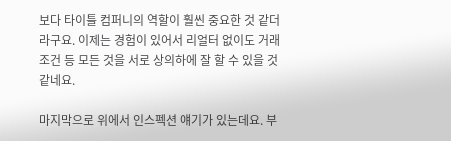보다 타이틀 컴퍼니의 역할이 훨씬 중요한 것 같더라구요. 이제는 경험이 있어서 리얼터 없이도 거래조건 등 모든 것을 서로 상의하에 잘 할 수 있을 것 같네요.

마지막으로 위에서 인스펙션 얘기가 있는데요. 부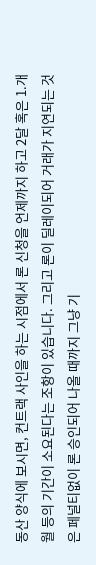동산 양식에 보시면, 컨트랙 사인을 하는 시점에서 론 신청을 언제까지 하고 2달 혹은 1.개월 등의 기간이 소요된다는 조항이 있습니다. 그리고 론이 딜레이되어 거래가 지연되는 것은 페널티없이 론 승인되어 나올 때까지 그냥 기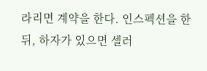라리면 계약을 한다. 인스펙션을 한 뒤, 하자가 있으면 셀러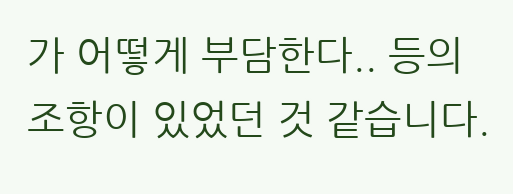가 어떻게 부담한다.. 등의 조항이 있었던 것 같습니다.